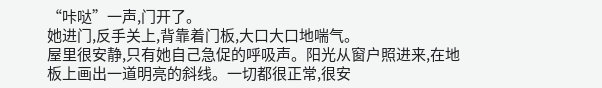“咔哒”一声,门开了。
她进门,反手关上,背靠着门板,大口大口地喘气。
屋里很安静,只有她自己急促的呼吸声。阳光从窗户照进来,在地板上画出一道明亮的斜线。一切都很正常,很安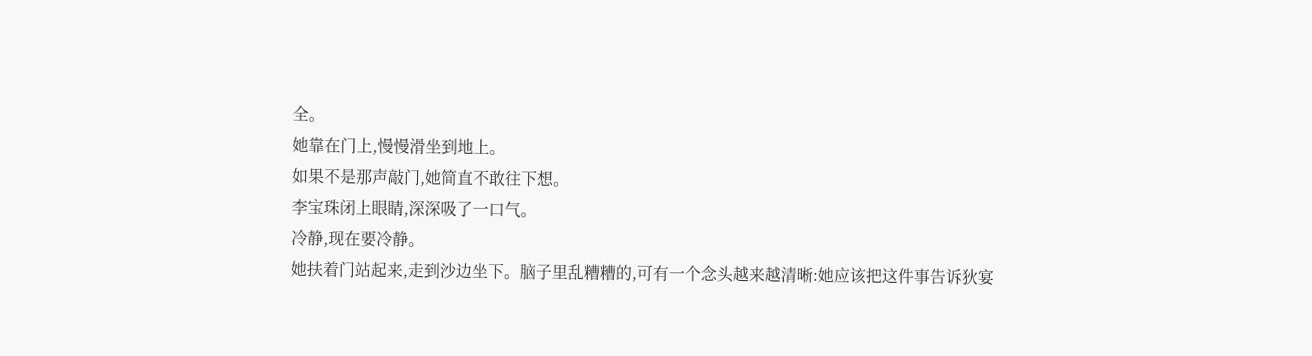全。
她靠在门上,慢慢滑坐到地上。
如果不是那声敲门,她简直不敢往下想。
李宝珠闭上眼睛,深深吸了一口气。
冷静,现在要冷静。
她扶着门站起来,走到沙边坐下。脑子里乱糟糟的,可有一个念头越来越清晰:她应该把这件事告诉狄宴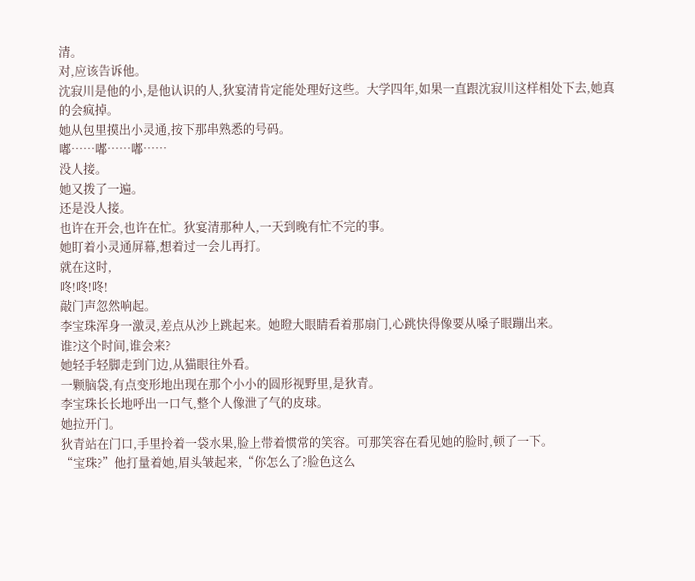清。
对,应该告诉他。
沈寂川是他的小,是他认识的人,狄宴清肯定能处理好这些。大学四年,如果一直跟沈寂川这样相处下去,她真的会疯掉。
她从包里摸出小灵通,按下那串熟悉的号码。
嘟……嘟……嘟……
没人接。
她又拨了一遍。
还是没人接。
也许在开会,也许在忙。狄宴清那种人,一天到晚有忙不完的事。
她盯着小灵通屏幕,想着过一会儿再打。
就在这时,
咚!咚!咚!
敲门声忽然响起。
李宝珠浑身一激灵,差点从沙上跳起来。她瞪大眼睛看着那扇门,心跳快得像要从嗓子眼蹦出来。
谁?这个时间,谁会来?
她轻手轻脚走到门边,从猫眼往外看。
一颗脑袋,有点变形地出现在那个小小的圆形视野里,是狄青。
李宝珠长长地呼出一口气,整个人像泄了气的皮球。
她拉开门。
狄青站在门口,手里拎着一袋水果,脸上带着惯常的笑容。可那笑容在看见她的脸时,顿了一下。
“宝珠?”他打量着她,眉头皱起来,“你怎么了?脸色这么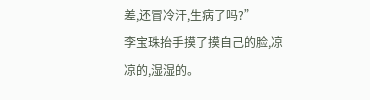差,还冒冷汗,生病了吗?”
李宝珠抬手摸了摸自己的脸,凉凉的,湿湿的。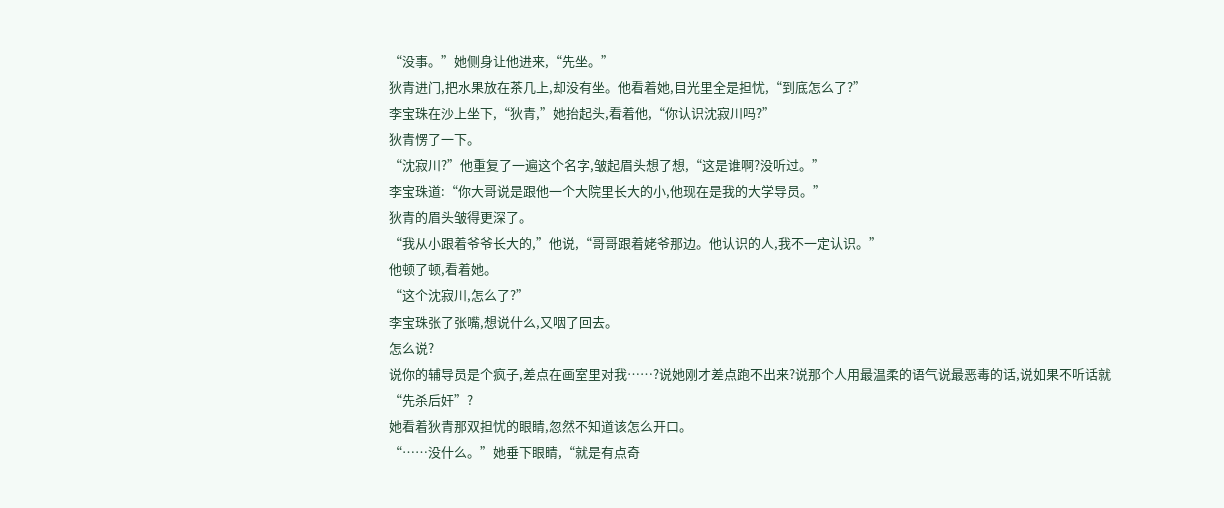“没事。”她侧身让他进来,“先坐。”
狄青进门,把水果放在茶几上,却没有坐。他看着她,目光里全是担忧,“到底怎么了?”
李宝珠在沙上坐下,“狄青,”她抬起头,看着他,“你认识沈寂川吗?”
狄青愣了一下。
“沈寂川?”他重复了一遍这个名字,皱起眉头想了想,“这是谁啊?没听过。”
李宝珠道:“你大哥说是跟他一个大院里长大的小,他现在是我的大学导员。”
狄青的眉头皱得更深了。
“我从小跟着爷爷长大的,”他说,“哥哥跟着姥爷那边。他认识的人,我不一定认识。”
他顿了顿,看着她。
“这个沈寂川,怎么了?”
李宝珠张了张嘴,想说什么,又咽了回去。
怎么说?
说你的辅导员是个疯子,差点在画室里对我……?说她刚才差点跑不出来?说那个人用最温柔的语气说最恶毒的话,说如果不听话就“先杀后奸”?
她看着狄青那双担忧的眼睛,忽然不知道该怎么开口。
“……没什么。”她垂下眼睛,“就是有点奇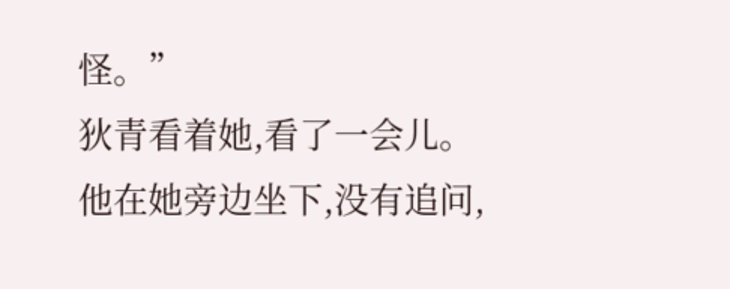怪。”
狄青看着她,看了一会儿。
他在她旁边坐下,没有追问,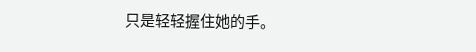只是轻轻握住她的手。